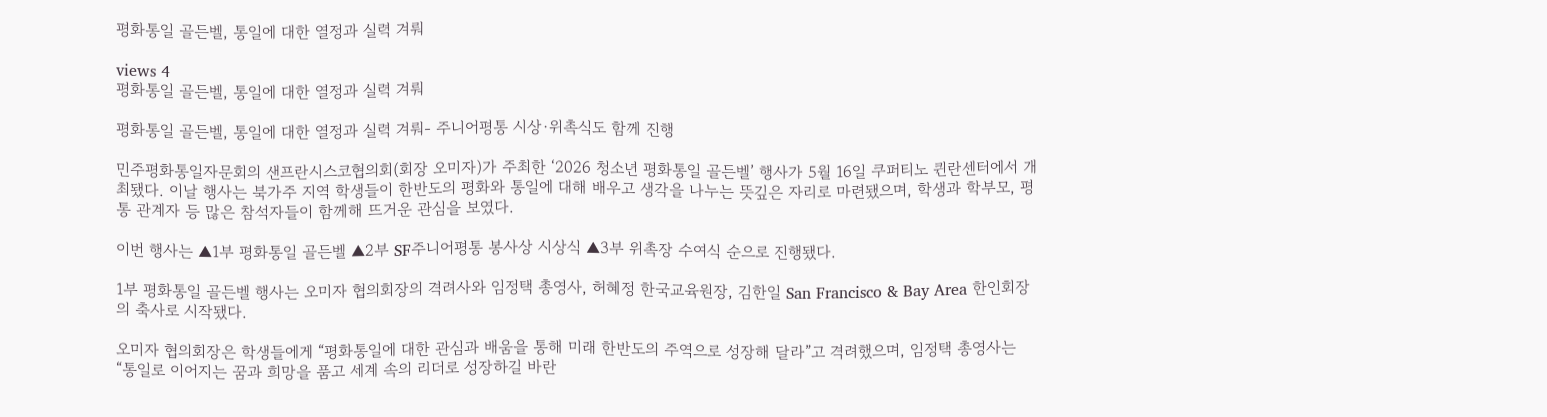평화통일 골든벨, 통일에 대한 열정과 실력 겨뤄

views 4
평화통일 골든벨, 통일에 대한 열정과 실력 겨뤄

평화통일 골든벨, 통일에 대한 열정과 실력 겨뤄- 주니어평통 시상·위촉식도 함께 진행

민주평화통일자문회의 샌프란시스코협의회(회장 오미자)가 주최한 ‘2026 청소년 평화통일 골든벨’ 행사가 5월 16일 쿠퍼티노 퀸란센터에서 개최됐다. 이날 행사는 북가주 지역 학생들이 한반도의 평화와 통일에 대해 배우고 생각을 나누는 뜻깊은 자리로 마련됐으며, 학생과 학부모, 평통 관계자 등 많은 참석자들이 함께해 뜨거운 관심을 보였다.

이번 행사는 ▲1부 평화통일 골든벨 ▲2부 SF주니어평통 봉사상 시상식 ▲3부 위촉장 수여식 순으로 진행됐다.

1부 평화통일 골든벨 행사는 오미자 협의회장의 격려사와 임정택 총영사, 허혜정 한국교육원장, 김한일 San Francisco & Bay Area 한인회장의 축사로 시작됐다.

오미자 협의회장은 학생들에게 “평화통일에 대한 관심과 배움을 통해 미래 한반도의 주역으로 성장해 달라”고 격려했으며, 임정택 총영사는 “통일로 이어지는 꿈과 희망을 품고 세계 속의 리더로 성장하길 바란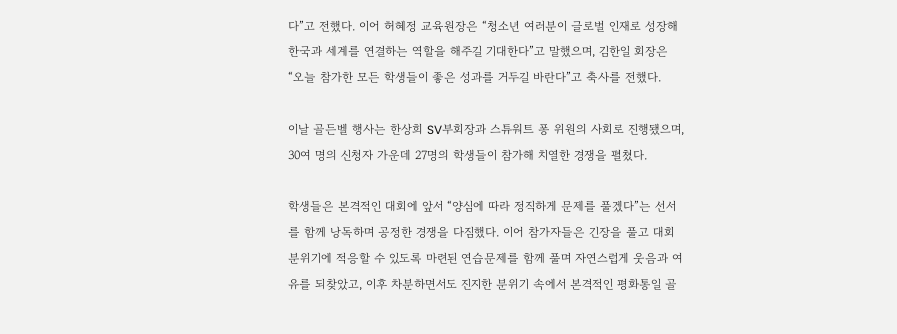다”고 전했다. 이어 허혜정 교육원장은 “청소년 여러분이 글로벌 인재로 성장해 한국과 세계를 연결하는 역할을 해주길 기대한다”고 말했으며, 김한일 회장은 “오늘 참가한 모든 학생들이 좋은 성과를 거두길 바란다”고 축사를 전했다.

이날 골든벨 행사는 한상희 SV부회장과 스튜워트 퐁 위원의 사회로 진행됐으며, 30여 명의 신청자 가운데 27명의 학생들이 참가해 치열한 경쟁을 펼쳤다.

학생들은 본격적인 대회에 앞서 “양심에 따라 정직하게 문제를 풀겠다”는 선서를 함께 낭독하며 공정한 경쟁을 다짐했다. 이어 참가자들은 긴장을 풀고 대회 분위기에 적응할 수 있도록 마련된 연습문제를 함께 풀며 자연스럽게 웃음과 여유를 되찾았고, 이후 차분하면서도 진지한 분위기 속에서 본격적인 평화통일 골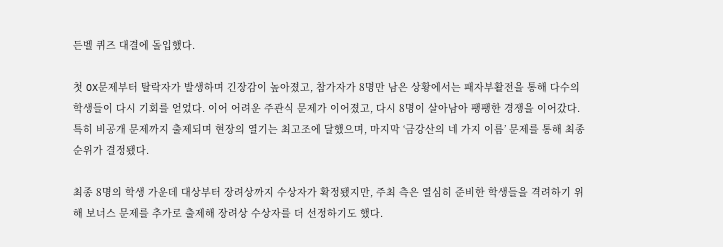든벨 퀴즈 대결에 돌입했다.

첫 OX문제부터 탈락자가 발생하며 긴장감이 높아졌고, 참가자가 8명만 남은 상황에서는 패자부활전을 통해 다수의 학생들이 다시 기회를 얻었다. 이어 어려운 주관식 문제가 이어졌고, 다시 8명이 살아남아 팽팽한 경쟁을 이어갔다. 특히 비공개 문제까지 출제되며 현장의 열기는 최고조에 달했으며, 마지막 ‘금강산의 네 가지 이름’ 문제를 통해 최종 순위가 결정됐다.

최종 8명의 학생 가운데 대상부터 장려상까지 수상자가 확정됐지만, 주최 측은 열심히 준비한 학생들을 격려하기 위해 보너스 문제를 추가로 출제해 장려상 수상자를 더 선정하기도 했다.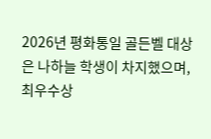2026년 평화통일 골든벨 대상은 나하늘 학생이 차지했으며, 최우수상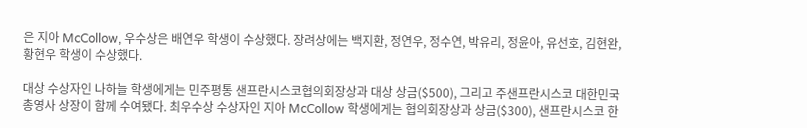은 지아 McCollow, 우수상은 배연우 학생이 수상했다. 장려상에는 백지환, 정연우, 정수연, 박유리, 정윤아, 유선호, 김현완, 황현우 학생이 수상했다.

대상 수상자인 나하늘 학생에게는 민주평통 샌프란시스코협의회장상과 대상 상금($500), 그리고 주샌프란시스코 대한민국 총영사 상장이 함께 수여됐다. 최우수상 수상자인 지아 McCollow 학생에게는 협의회장상과 상금($300), 샌프란시스코 한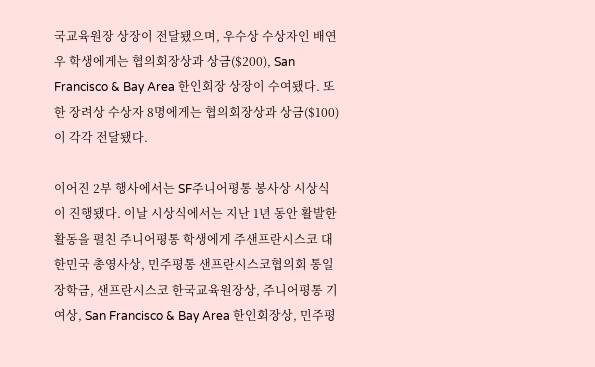국교육원장 상장이 전달됐으며, 우수상 수상자인 배연우 학생에게는 협의회장상과 상금($200), San Francisco & Bay Area 한인회장 상장이 수여됐다. 또한 장려상 수상자 8명에게는 협의회장상과 상금($100)이 각각 전달됐다.

이어진 2부 행사에서는 SF주니어평통 봉사상 시상식이 진행됐다. 이날 시상식에서는 지난 1년 동안 활발한 활동을 펼친 주니어평통 학생에게 주샌프란시스코 대한민국 총영사상, 민주평통 샌프란시스코협의회 통일장학금, 샌프란시스코 한국교육원장상, 주니어평통 기여상, San Francisco & Bay Area 한인회장상, 민주평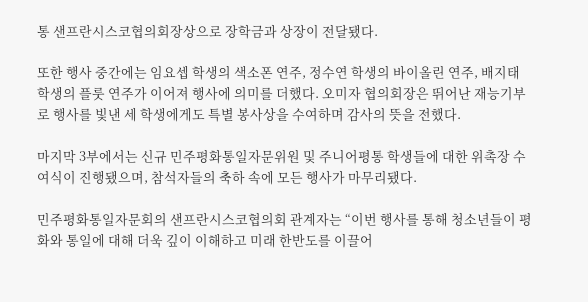통 샌프란시스코협의회장상으로 장학금과 상장이 전달됐다.

또한 행사 중간에는 임요셉 학생의 색소폰 연주, 정수연 학생의 바이올린 연주, 배지태 학생의 플룻 연주가 이어져 행사에 의미를 더했다. 오미자 협의회장은 뛰어난 재능기부로 행사를 빛낸 세 학생에게도 특별 봉사상을 수여하며 감사의 뜻을 전했다.

마지막 3부에서는 신규 민주평화통일자문위원 및 주니어평통 학생들에 대한 위촉장 수여식이 진행됐으며, 참석자들의 축하 속에 모든 행사가 마무리됐다.

민주평화통일자문회의 샌프란시스코협의회 관계자는 “이번 행사를 통해 청소년들이 평화와 통일에 대해 더욱 깊이 이해하고 미래 한반도를 이끌어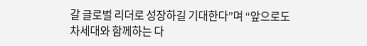갈 글로벌 리더로 성장하길 기대한다”며 “앞으로도 차세대와 함께하는 다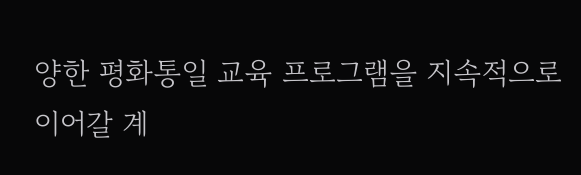양한 평화통일 교육 프로그램을 지속적으로 이어갈 계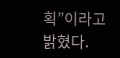획”이라고 밝혔다.